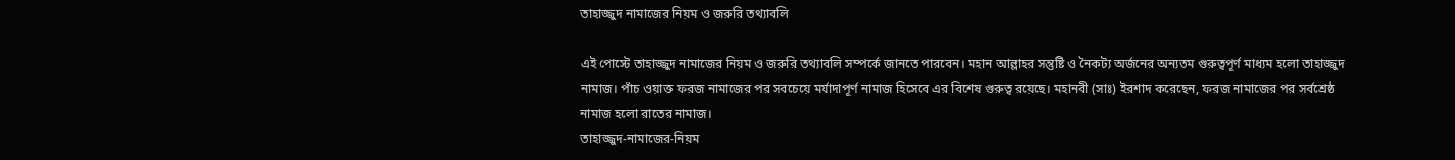তাহাজ্জুদ নামাজের নিয়ম ও জরুরি তথ্যাবলি

এই পোস্টে তাহাজ্জুদ নামাজের নিয়ম ও জরুরি তথ্যাবলি সম্পর্কে জানতে পারবেন। মহান আল্লাহর সন্তুষ্টি ও নৈকট্য অর্জনের অন্যতম গুরুত্বপূর্ণ মাধ্যম হলো তাহাজ্জুদ নামাজ। পাঁচ ওয়াক্ত ফরজ নামাজের পর সবচেয়ে মর্যাদাপূর্ণ নামাজ হিসেবে এর বিশেষ গুরুত্ব রয়েছে। মহানবী (সাঃ) ইরশাদ করেছেন, ফরজ নামাজের পর সর্বশ্রেষ্ঠ নামাজ হলো রাতের নামাজ।
তাহাজ্জুদ-নামাজের-নিয়ম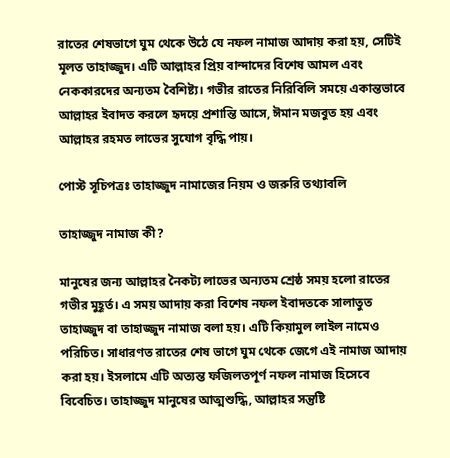রাতের শেষভাগে ঘুম থেকে উঠে যে নফল নামাজ আদায় করা হয়, সেটিই মূলত তাহাজ্জুদ। এটি আল্লাহর প্রিয় বান্দাদের বিশেষ আমল এবং নেককারদের অন্যতম বৈশিষ্ট্য। গভীর রাতের নিরিবিলি সময়ে একান্তভাবে আল্লাহর ইবাদত করলে হৃদয়ে প্রশান্তি আসে, ঈমান মজবুত হয় এবং আল্লাহর রহমত লাভের সুযোগ বৃদ্ধি পায়।

পোস্ট সূচিপত্রঃ তাহাজ্জুদ নামাজের নিয়ম ও জরুরি তথ্যাবলি

তাহাজ্জুদ নামাজ কী?

মানুষের জন্য আল্লাহর নৈকট্য লাভের অন্যতম শ্রেষ্ঠ সময় হলো রাতের গভীর মুহূর্ত। এ সময় আদায় করা বিশেষ নফল ইবাদতকে সালাতুত তাহাজ্জুদ বা তাহাজ্জুদ নামাজ বলা হয়। এটি কিয়ামুল লাইল নামেও পরিচিত। সাধারণত রাতের শেষ ভাগে ঘুম থেকে জেগে এই নামাজ আদায় করা হয়। ইসলামে এটি অত্যন্ত ফজিলতপূর্ণ নফল নামাজ হিসেবে বিবেচিত। তাহাজ্জুদ মানুষের আত্মশুদ্ধি, আল্লাহর সন্তুষ্টি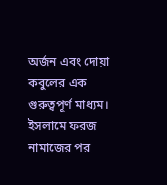অর্জন এবং দোয়া কবুলের এক গুরুত্বপূর্ণ মাধ্যম।
ইসলামে ফরজ নামাজের পর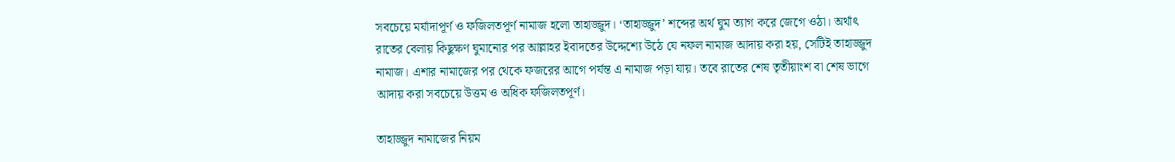সবচেয়ে মর্যাদাপূর্ণ ও ফজিলতপূর্ণ নামাজ হলো তাহাজ্জুদ। ‘তাহাজ্জুদ’ শব্দের অর্থ ঘুম ত্যাগ করে জেগে ওঠা। অর্থাৎ রাতের বেলায় কিছুক্ষণ ঘুমানোর পর আল্লাহর ইবাদতের উদ্দেশ্যে উঠে যে নফল নামাজ আদায় করা হয়, সেটিই তাহাজ্জুদ নামাজ। এশার নামাজের পর থেকে ফজরের আগে পর্যন্ত এ নামাজ পড়া যায়। তবে রাতের শেষ তৃতীয়াংশ বা শেষ ভাগে আদায় করা সবচেয়ে উত্তম ও অধিক ফজিলতপূর্ণ।

তাহাজ্জুদ নামাজের নিয়ম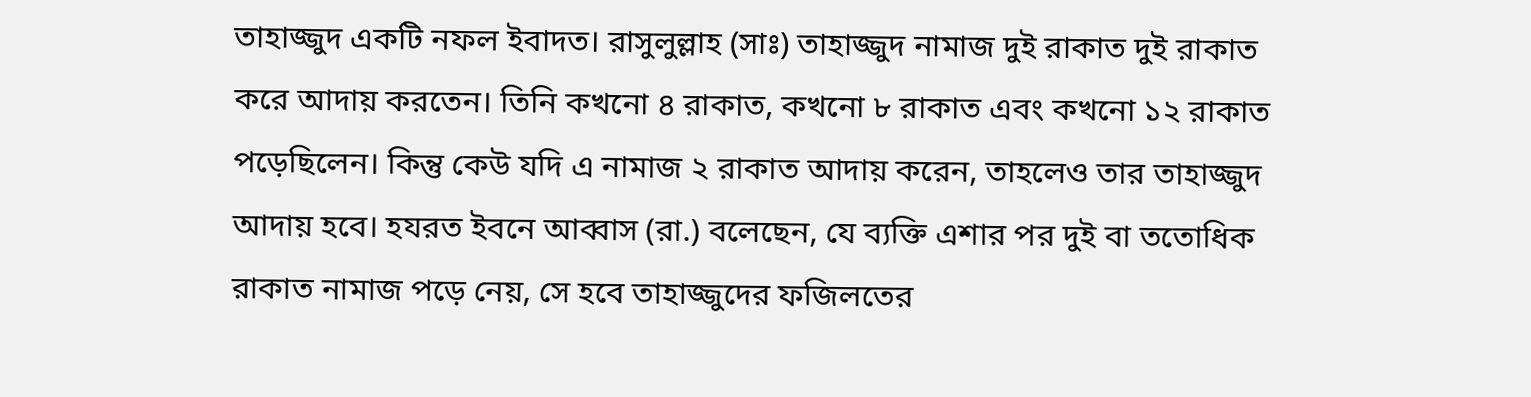তাহাজ্জুদ একটি নফল ইবাদত। রাসুলুল্লাহ (সাঃ) তাহাজ্জুদ নামাজ দুই রাকাত দুই রাকাত করে আদায় করতেন। তিনি কখনো ৪ রাকাত, কখনো ৮ রাকাত এবং কখনো ১২ রাকাত পড়েছিলেন। কিন্তু কেউ যদি এ নামাজ ২ রাকাত আদায় করেন, তাহলেও তার তাহাজ্জুদ আদায় হবে। হযরত ইবনে আব্বাস (রা.) বলেছেন, যে ব্যক্তি এশার পর দুই বা ততোধিক রাকাত নামাজ পড়ে নেয়, সে হবে তাহাজ্জুদের ফজিলতের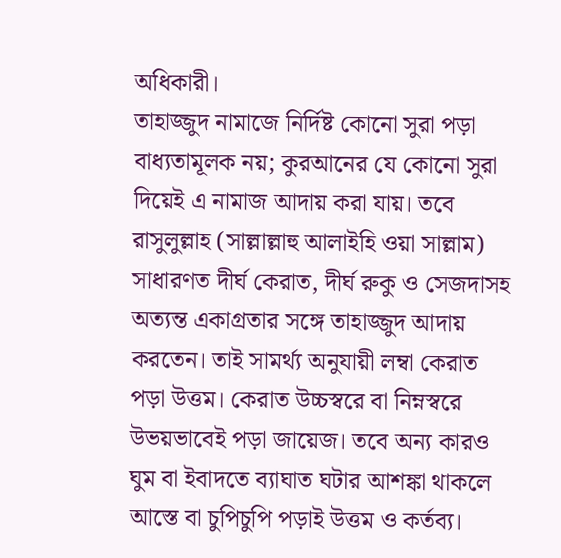অধিকারী।
তাহাজ্জুদ নামাজে নির্দিষ্ট কোনো সুরা পড়া বাধ্যতামূলক নয়; কুরআনের যে কোনো সুরা দিয়েই এ নামাজ আদায় করা যায়। তবে রাসুলুল্লাহ (সাল্লাল্লাহু আলাইহি ওয়া সাল্লাম) সাধারণত দীর্ঘ কেরাত, দীর্ঘ রুকু ও সেজদাসহ অত্যন্ত একাগ্রতার সঙ্গে তাহাজ্জুদ আদায় করতেন। তাই সামর্থ্য অনুযায়ী লম্বা কেরাত পড়া উত্তম। কেরাত উচ্চস্বরে বা নিম্নস্বরে উভয়ভাবেই পড়া জায়েজ। তবে অন্য কারও ঘুম বা ইবাদতে ব্যাঘাত ঘটার আশঙ্কা থাকলে আস্তে বা চুপিচুপি পড়াই উত্তম ও কর্তব্য।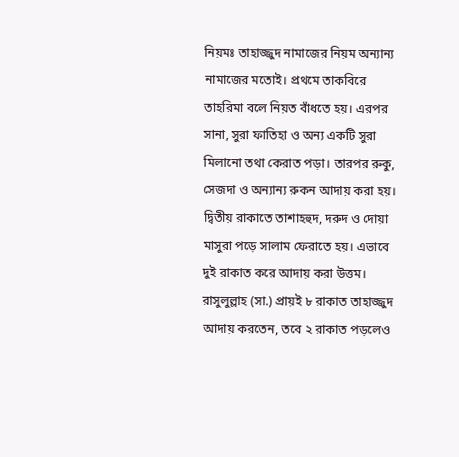নিয়মঃ তাহাজ্জুদ নামাজের নিয়ম অন্যান্য নামাজের মতোই। প্রথমে তাকবিরে তাহরিমা বলে নিয়ত বাঁধতে হয়। এরপর সানা, সুরা ফাতিহা ও অন্য একটি সুরা মিলানো তথা কেরাত পড়া। তারপর রুকু, সেজদা ও অন্যান্য রুকন আদায় করা হয়। দ্বিতীয় রাকাতে তাশাহহুদ, দরুদ ও দোয়া মাসুরা পড়ে সালাম ফেরাতে হয়। এভাবে দুই রাকাত করে আদায় করা উত্তম। রাসুলুল্লাহ (সা.) প্রায়ই ৮ রাকাত তাহাজ্জুদ আদায় করতেন, তবে ২ রাকাত পড়লেও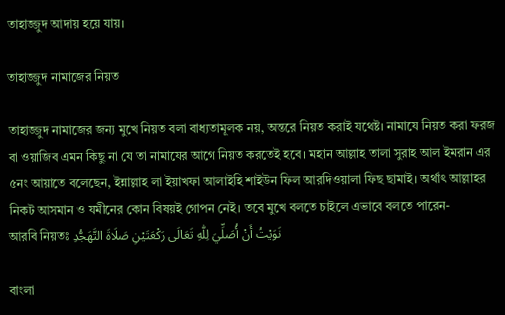তাহাজ্জুদ আদায় হয়ে যায়।

তাহাজ্জুদ নামাজের নিয়ত

তাহাজ্জুদ নামাজের জন্য মুখে নিয়ত বলা বাধ্যতামূলক নয়, অন্তরে নিয়ত করাই যথেষ্ট। নামাযে নিয়ত করা ফরজ বা ওয়াজিব এমন কিছু না যে তা নামাযের আগে নিয়ত করতেই হবে। মহান আল্লাহ তালা সুরাহ আল ইমরান এর ৫নং আয়াতে বলেছেন, ইন্নাল্লাহ লা ইয়াখফা আলাইহি শাইউন ফিল আরদিওয়ালা ফিছ ছামাই। অর্থাৎ আল্লাহর নিকট আসমান ও যমীনের কোন বিষয়ই গোপন নেই। তবে মুখে বলতে চাইলে এভাবে বলতে পারেন-
আরবি নিয়তঃ نَوَيْتُ أَنْ أُصَلِّيَ لِلّٰهِ تَعَالَى رَكْعَتَيْنِ صَلَاةَ التَّهَجُّدِ

বাংলা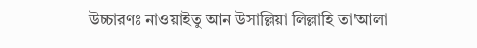উচ্চারণঃ নাওয়াইতু আন উসাল্লিয়া লিল্লাহি তা'আলা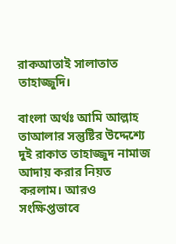রাকআতাই সালাতাত তাহাজ্জুদি।

বাংলা অর্থঃ আমি আল্লাহ তাআলার সন্তুষ্টির উদ্দেশ্যে দুই রাকাত তাহাজ্জুদ নামাজ আদায় করার নিয়ত করলাম। আরও সংক্ষিপ্তভাবে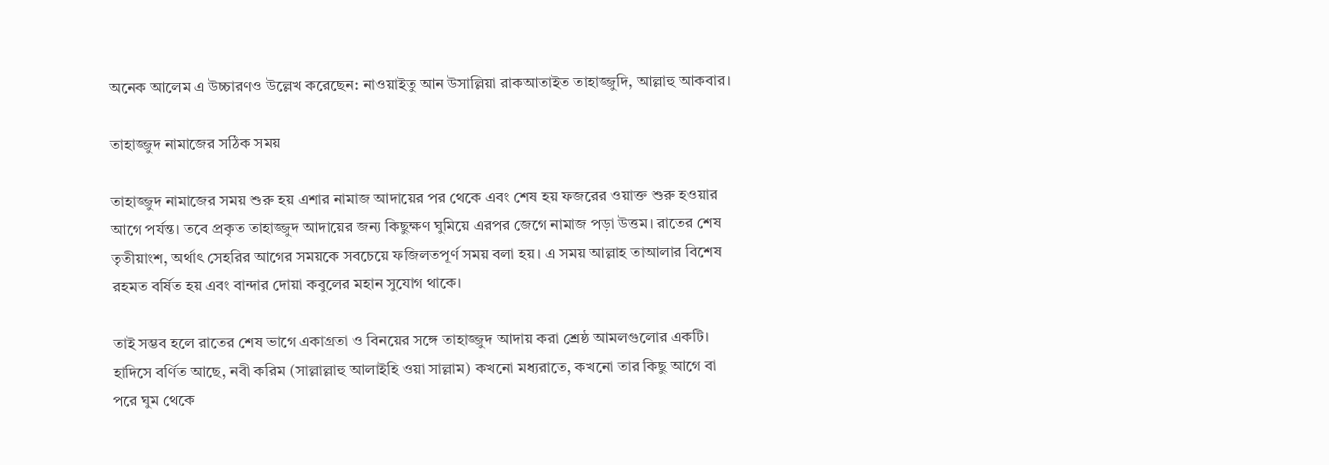অনেক আলেম এ উচ্চারণও উল্লেখ করেছেন: নাওয়াইতু আন উসাল্লিয়া রাকআতাইত তাহাজ্জুদি, আল্লাহু আকবার।

তাহাজ্জুদ নামাজের সঠিক সময়

তাহাজ্জুদ নামাজের সময় শুরু হয় এশার নামাজ আদায়ের পর থেকে এবং শেষ হয় ফজরের ওয়াক্ত শুরু হওয়ার আগে পর্যন্ত। তবে প্রকৃত তাহাজ্জুদ আদায়ের জন্য কিছুক্ষণ ঘুমিয়ে এরপর জেগে নামাজ পড়া উত্তম। রাতের শেষ তৃতীয়াংশ, অর্থাৎ সেহরির আগের সময়কে সবচেয়ে ফজিলতপূর্ণ সময় বলা হয়। এ সময় আল্লাহ তাআলার বিশেষ রহমত বর্ষিত হয় এবং বান্দার দোয়া কবুলের মহান সুযোগ থাকে।

তাই সম্ভব হলে রাতের শেষ ভাগে একাগ্রতা ও বিনয়ের সঙ্গে তাহাজ্জুদ আদায় করা শ্রেষ্ঠ আমলগুলোর একটি। হাদিসে বর্ণিত আছে, নবী করিম (সাল্লাল্লাহু আলাইহি ওয়া সাল্লাম) কখনো মধ্যরাতে, কখনো তার কিছু আগে বা পরে ঘুম থেকে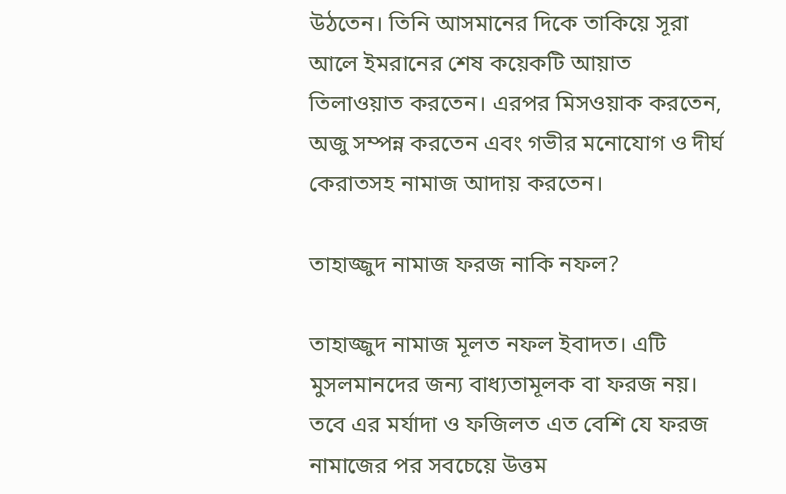উঠতেন। তিনি আসমানের দিকে তাকিয়ে সূরা আলে ইমরানের শেষ কয়েকটি আয়াত তিলাওয়াত করতেন। এরপর মিসওয়াক করতেন, অজু সম্পন্ন করতেন এবং গভীর মনোযোগ ও দীর্ঘ কেরাতসহ নামাজ আদায় করতেন।

তাহাজ্জুদ নামাজ ফরজ নাকি নফল?

তাহাজ্জুদ নামাজ মূলত নফল ইবাদত। এটি মুসলমানদের জন্য বাধ্যতামূলক বা ফরজ নয়। তবে এর মর্যাদা ও ফজিলত এত বেশি যে ফরজ নামাজের পর সবচেয়ে উত্তম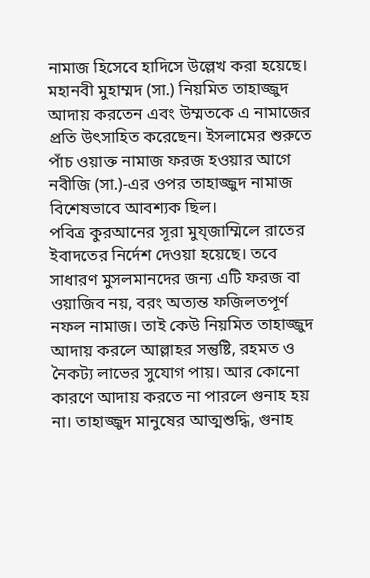নামাজ হিসেবে হাদিসে উল্লেখ করা হয়েছে। মহানবী মুহাম্মদ (সা.) নিয়মিত তাহাজ্জুদ আদায় করতেন এবং উম্মতকে এ নামাজের প্রতি উৎসাহিত করেছেন। ইসলামের শুরুতে পাঁচ ওয়াক্ত নামাজ ফরজ হওয়ার আগে নবীজি (সা.)-এর ওপর তাহাজ্জুদ নামাজ বিশেষভাবে আবশ্যক ছিল।
পবিত্র কুরআনের সূরা মুয্জাম্মিলে রাতের ইবাদতের নির্দেশ দেওয়া হয়েছে। তবে সাধারণ মুসলমানদের জন্য এটি ফরজ বা ওয়াজিব নয়, বরং অত্যন্ত ফজিলতপূর্ণ নফল নামাজ। তাই কেউ নিয়মিত তাহাজ্জুদ আদায় করলে আল্লাহর সন্তুষ্টি, রহমত ও নৈকট্য লাভের সুযোগ পায়। আর কোনো কারণে আদায় করতে না পারলে গুনাহ হয় না। তাহাজ্জুদ মানুষের আত্মশুদ্ধি, গুনাহ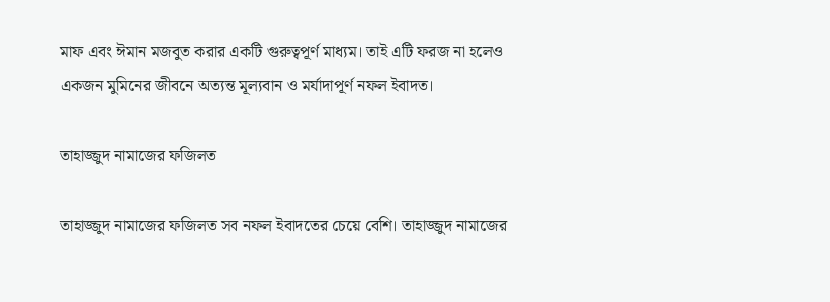মাফ এবং ঈমান মজবুত করার একটি গুরুত্বপূর্ণ মাধ্যম। তাই এটি ফরজ না হলেও একজন মুমিনের জীবনে অত্যন্ত মূল্যবান ও মর্যাদাপূর্ণ নফল ইবাদত।

তাহাজ্জুদ নামাজের ফজিলত

তাহাজ্জুদ নামাজের ফজিলত সব নফল ইবাদতের চেয়ে বেশি। তাহাজ্জুদ নামাজের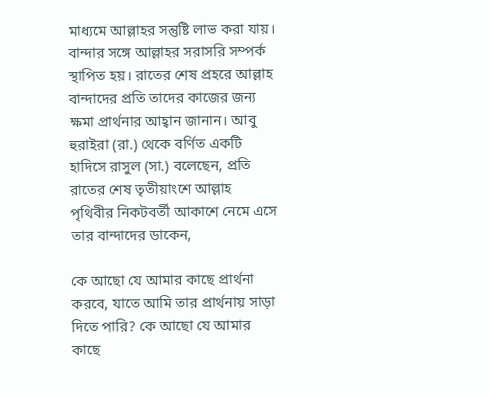মাধ্যমে আল্লাহর সন্তুষ্টি লাভ করা যায়। বান্দার সঙ্গে আল্লাহর সরাসরি সম্পর্ক স্থাপিত হয়। রাতের শেষ প্রহরে আল্লাহ বান্দাদের প্রতি তাদের কাজের জন্য ক্ষমা প্রার্থনার আহ্বান জানান। আবু হুরাইরা (রা.) থেকে বর্ণিত একটি হাদিসে রাসুল (সা.) বলেছেন, প্রতি রাতের শেষ তৃতীয়াংশে আল্লাহ পৃথিবীর নিকটবর্তী আকাশে নেমে এসে তার বান্দাদের ডাকেন,

কে আছো যে আমার কাছে প্রার্থনা করবে, যাতে আমি তার প্রার্থনায় সাড়া দিতে পারি? কে আছো যে আমার কাছে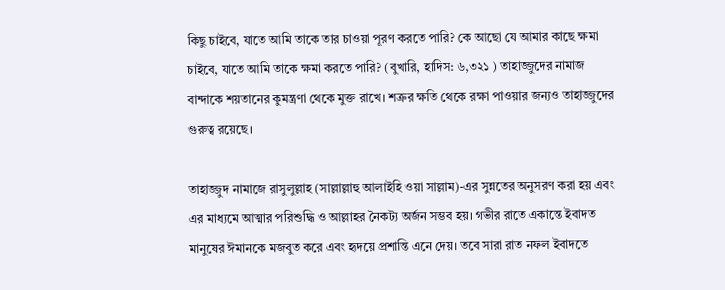কিছু চাইবে, যাতে আমি তাকে তার চাওয়া পূরণ করতে পারি? কে আছো যে আমার কাছে ক্ষমা চাইবে, যাতে আমি তাকে ক্ষমা করতে পারি? (বুখারি, হাদিস: ৬,৩২১ ) তাহাজ্জুদের নামাজ বান্দাকে শয়তানের কুমন্ত্রণা থেকে মুক্ত রাখে। শত্রুর ক্ষতি থেকে রক্ষা পাওয়ার জন্যও তাহাজ্জুদের গুরুত্ব রয়েছে।

তাহাজ্জুদ নামাজে রাসুলুল্লাহ (সাল্লাল্লাহু আলাইহি ওয়া সাল্লাম)-এর সুন্নতের অনুসরণ করা হয় এবং এর মাধ্যমে আত্মার পরিশুদ্ধি ও আল্লাহর নৈকট্য অর্জন সম্ভব হয়। গভীর রাতে একান্তে ইবাদত মানুষের ঈমানকে মজবুত করে এবং হৃদয়ে প্রশান্তি এনে দেয়। তবে সারা রাত নফল ইবাদতে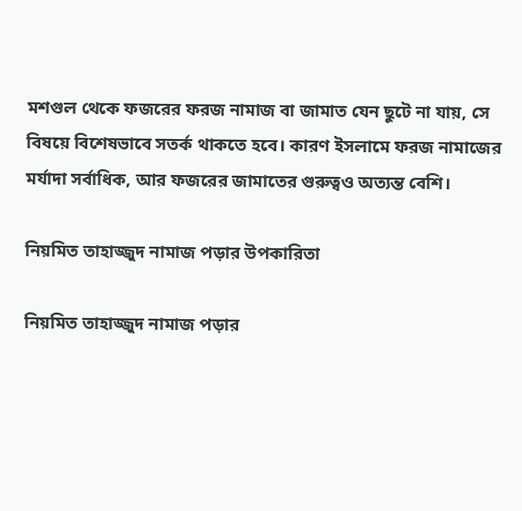মশগুল থেকে ফজরের ফরজ নামাজ বা জামাত যেন ছুটে না যায়, সে বিষয়ে বিশেষভাবে সতর্ক থাকতে হবে। কারণ ইসলামে ফরজ নামাজের মর্যাদা সর্বাধিক, আর ফজরের জামাতের গুরুত্বও অত্যন্ত বেশি।

নিয়মিত তাহাজ্জুদ নামাজ পড়ার উপকারিতা

নিয়মিত তাহাজ্জুদ নামাজ পড়ার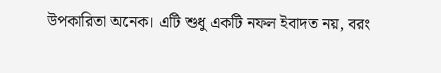উপকারিতা অনেক। এটি শুধু একটি নফল ইবাদত নয়, বরং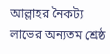আল্লাহর নৈকট্য লাভের অন্যতম শ্রেষ্ঠ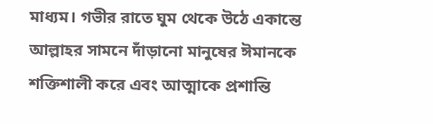মাধ্যম। গভীর রাতে ঘুম থেকে উঠে একান্তে আল্লাহর সামনে দাঁড়ানো মানুষের ঈমানকে শক্তিশালী করে এবং আত্মাকে প্রশান্তি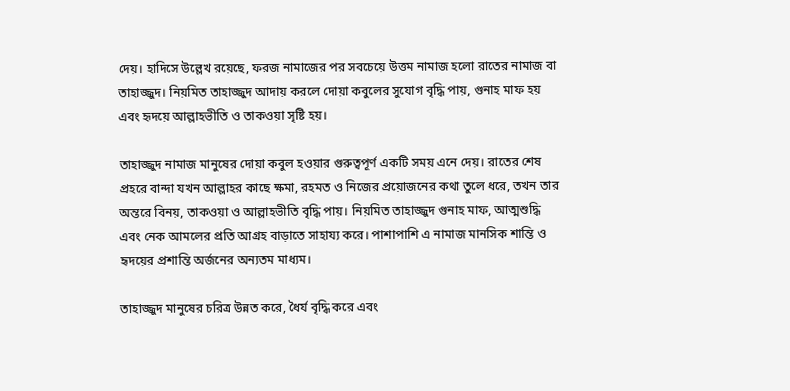দেয়। হাদিসে উল্লেখ রয়েছে, ফরজ নামাজের পর সবচেয়ে উত্তম নামাজ হলো রাতের নামাজ বা তাহাজ্জুদ। নিয়মিত তাহাজ্জুদ আদায় করলে দোয়া কবুলের সুযোগ বৃদ্ধি পায়, গুনাহ মাফ হয় এবং হৃদয়ে আল্লাহভীতি ও তাকওয়া সৃষ্টি হয়।

তাহাজ্জুদ নামাজ মানুষের দোয়া কবুল হওয়ার গুরুত্বপূর্ণ একটি সময় এনে দেয়। রাতের শেষ প্রহরে বান্দা যখন আল্লাহর কাছে ক্ষমা, রহমত ও নিজের প্রয়োজনের কথা তুলে ধরে, তখন তার অন্তরে বিনয়, তাকওয়া ও আল্লাহভীতি বৃদ্ধি পায়। নিয়মিত তাহাজ্জুদ গুনাহ মাফ, আত্মশুদ্ধি এবং নেক আমলের প্রতি আগ্রহ বাড়াতে সাহায্য করে। পাশাপাশি এ নামাজ মানসিক শান্তি ও হৃদয়ের প্রশান্তি অর্জনের অন্যতম মাধ্যম।

তাহাজ্জুদ মানুষের চরিত্র উন্নত করে, ধৈর্য বৃদ্ধি করে এবং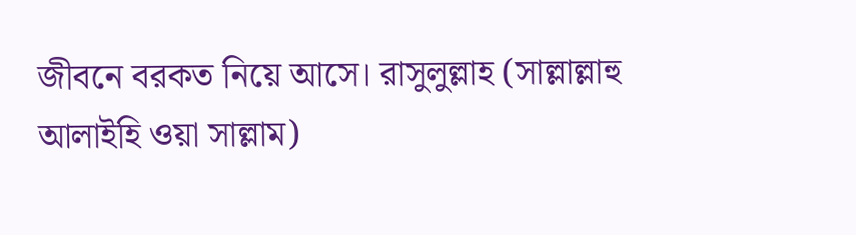জীবনে বরকত নিয়ে আসে। রাসুলুল্লাহ (সাল্লাল্লাহু আলাইহি ওয়া সাল্লাম)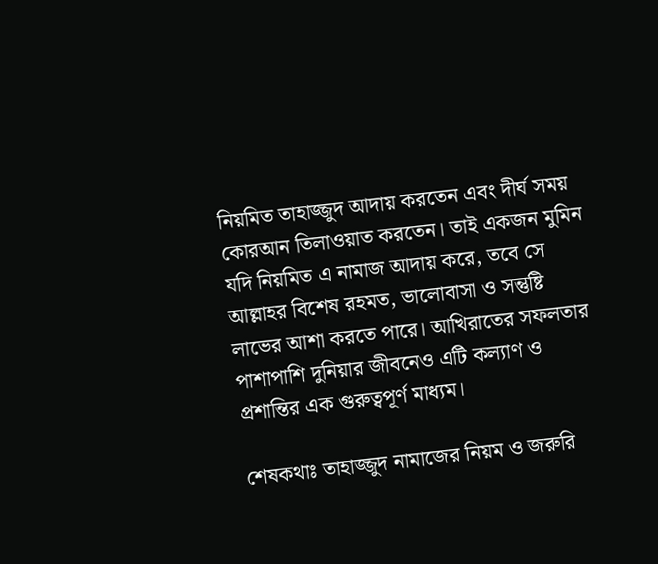নিয়মিত তাহাজ্জুদ আদায় করতেন এবং দীর্ঘ সময় কোরআন তিলাওয়াত করতেন। তাই একজন মুমিন যদি নিয়মিত এ নামাজ আদায় করে, তবে সে আল্লাহর বিশেষ রহমত, ভালোবাসা ও সন্তুষ্টি লাভের আশা করতে পারে। আখিরাতের সফলতার পাশাপাশি দুনিয়ার জীবনেও এটি কল্যাণ ও প্রশান্তির এক গুরুত্বপূর্ণ মাধ্যম।

শেষকথাঃ তাহাজ্জুদ নামাজের নিয়ম ও জরুরি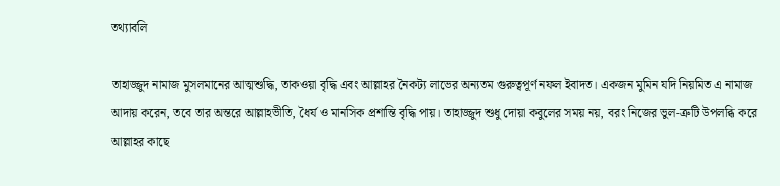তথ্যাবলি

তাহাজ্জুদ নামাজ মুসলমানের আত্মশুদ্ধি, তাকওয়া বৃদ্ধি এবং আল্লাহর নৈকট্য লাভের অন্যতম গুরুত্বপূর্ণ নফল ইবাদত। একজন মুমিন যদি নিয়মিত এ নামাজ আদায় করেন, তবে তার অন্তরে আল্লাহভীতি, ধৈর্য ও মানসিক প্রশান্তি বৃদ্ধি পায়। তাহাজ্জুদ শুধু দোয়া কবুলের সময় নয়, বরং নিজের ভুল-ত্রুটি উপলব্ধি করে আল্লাহর কাছে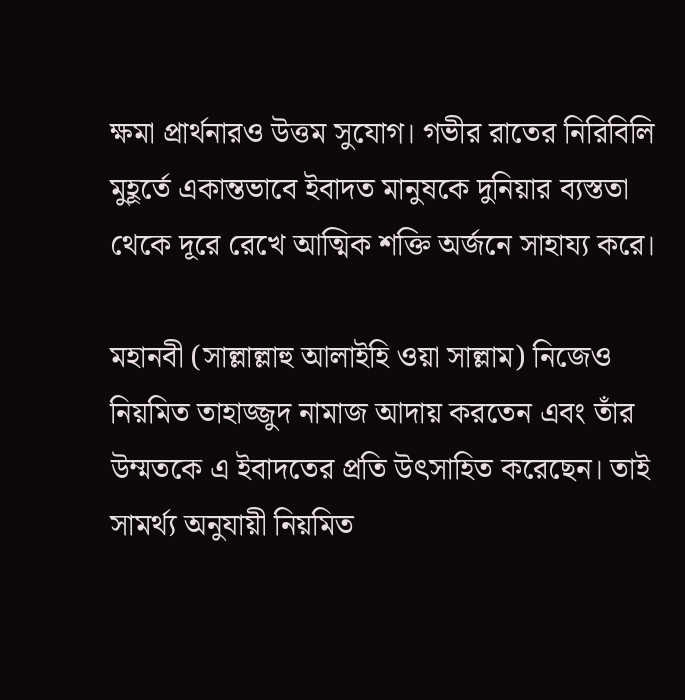ক্ষমা প্রার্থনারও উত্তম সুযোগ। গভীর রাতের নিরিবিলি মুহূর্তে একান্তভাবে ইবাদত মানুষকে দুনিয়ার ব্যস্ততা থেকে দূরে রেখে আত্মিক শক্তি অর্জনে সাহায্য করে।

মহানবী (সাল্লাল্লাহু আলাইহি ওয়া সাল্লাম) নিজেও নিয়মিত তাহাজ্জুদ নামাজ আদায় করতেন এবং তাঁর উম্মতকে এ ইবাদতের প্রতি উৎসাহিত করেছেন। তাই সামর্থ্য অনুযায়ী নিয়মিত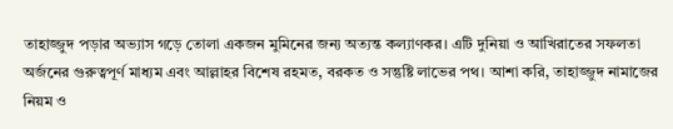তাহাজ্জুদ পড়ার অভ্যাস গড়ে তোলা একজন মুমিনের জন্য অত্যন্ত কল্যাণকর। এটি দুনিয়া ও আখিরাতের সফলতা অর্জনের গুরুত্বপূর্ণ মাধ্যম এবং আল্লাহর বিশেষ রহমত, বরকত ও সন্তুষ্টি লাভের পথ। আশা করি, তাহাজ্জুদ নামাজের নিয়ম ও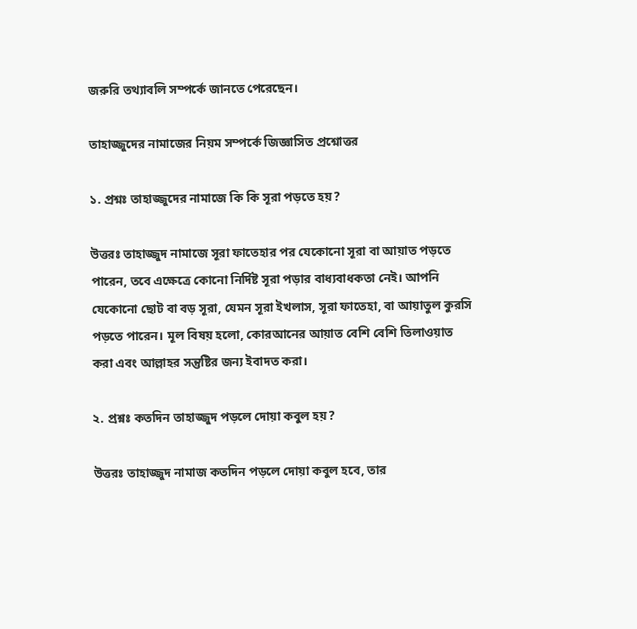জরুরি তথ্যাবলি সম্পর্কে জানতে পেরেছেন।

তাহাজ্জুদের নামাজের নিয়ম সম্পর্কে জিজ্ঞাসিত প্রশ্নোত্তর

১. প্রশ্নঃ তাহাজ্জুদের নামাজে কি কি সূরা পড়তে হয়?

উত্তরঃ তাহাজ্জুদ নামাজে সূরা ফাতেহার পর যেকোনো সূরা বা আয়াত পড়তে পারেন, তবে এক্ষেত্রে কোনো নির্দিষ্ট সূরা পড়ার বাধ্যবাধকতা নেই। আপনি যেকোনো ছোট বা বড় সূরা, যেমন সূরা ইখলাস, সূরা ফাতেহা, বা আয়াতুল কুরসি পড়তে পারেন। মূল বিষয় হলো, কোরআনের আয়াত বেশি বেশি তিলাওয়াত করা এবং আল্লাহর সন্তুষ্টির জন্য ইবাদত করা।

২. প্রশ্নঃ কতদিন তাহাজ্জুদ পড়লে দোয়া কবুল হয়?

উত্তরঃ তাহাজ্জুদ নামাজ কতদিন পড়লে দোয়া কবুল হবে, তার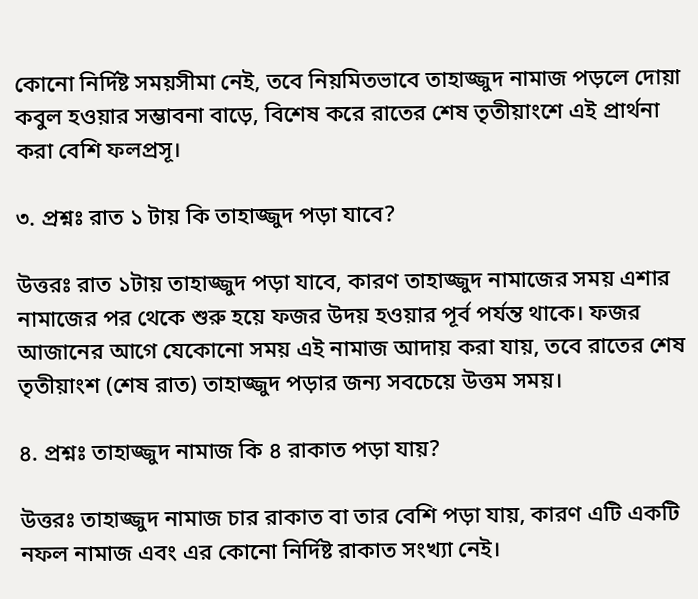কোনো নির্দিষ্ট সময়সীমা নেই, তবে নিয়মিতভাবে তাহাজ্জুদ নামাজ পড়লে দোয়া কবুল হওয়ার সম্ভাবনা বাড়ে, বিশেষ করে রাতের শেষ তৃতীয়াংশে এই প্রার্থনা করা বেশি ফলপ্রসূ।

৩. প্রশ্নঃ রাত ১ টায় কি তাহাজ্জুদ পড়া যাবে?

উত্তরঃ রাত ১টায় তাহাজ্জুদ পড়া যাবে, কারণ তাহাজ্জুদ নামাজের সময় এশার নামাজের পর থেকে শুরু হয়ে ফজর উদয় হওয়ার পূর্ব পর্যন্ত থাকে। ফজর আজানের আগে যেকোনো সময় এই নামাজ আদায় করা যায়, তবে রাতের শেষ তৃতীয়াংশ (শেষ রাত) তাহাজ্জুদ পড়ার জন্য সবচেয়ে উত্তম সময়।

৪. প্রশ্নঃ তাহাজ্জুদ নামাজ কি ৪ রাকাত পড়া যায়?

উত্তরঃ তাহাজ্জুদ নামাজ চার রাকাত বা তার বেশি পড়া যায়, কারণ এটি একটি নফল নামাজ এবং এর কোনো নির্দিষ্ট রাকাত সংখ্যা নেই।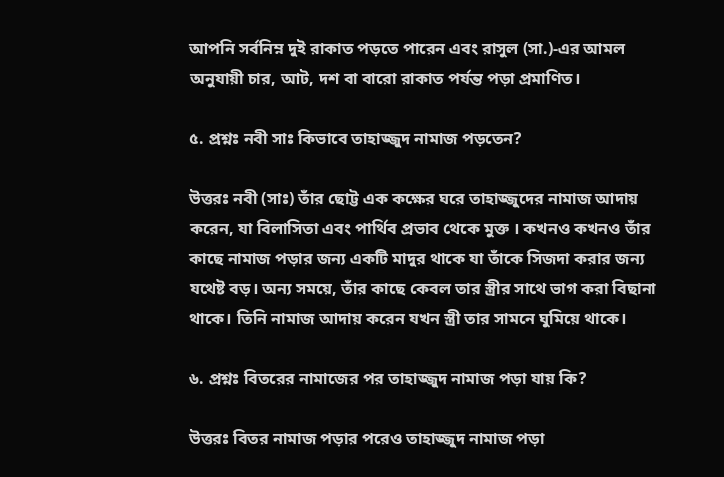আপনি সর্বনিম্ন দুই রাকাত পড়তে পারেন এবং রাসুল (সা.)-এর আমল অনুযায়ী চার, আট, দশ বা বারো রাকাত পর্যন্ত পড়া প্রমাণিত।

৫. প্রশ্নঃ নবী সাঃ কিভাবে তাহাজ্জুদ নামাজ পড়তেন?

উত্তরঃ নবী (সাঃ) তাঁর ছোট্ট এক কক্ষের ঘরে তাহাজ্জুদের নামাজ আদায় করেন, যা বিলাসিতা এবং পার্থিব প্রভাব থেকে মুক্ত । কখনও কখনও তাঁর কাছে নামাজ পড়ার জন্য একটি মাদুর থাকে যা তাঁকে সিজদা করার জন্য যথেষ্ট বড়। অন্য সময়ে, তাঁর কাছে কেবল তার স্ত্রীর সাথে ভাগ করা বিছানা থাকে। তিনি নামাজ আদায় করেন যখন স্ত্রী তার সামনে ঘুমিয়ে থাকে।

৬. প্রশ্নঃ বিতরের নামাজের পর তাহাজ্জুদ নামাজ পড়া যায় কি?

উত্তরঃ বিতর নামাজ পড়ার পরেও তাহাজ্জুদ নামাজ পড়া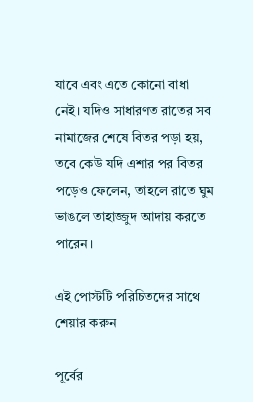যাবে এবং এতে কোনো বাধা নেই। যদিও সাধারণত রাতের সব নামাজের শেষে বিতর পড়া হয়, তবে কেউ যদি এশার পর বিতর পড়েও ফেলেন, তাহলে রাতে ঘুম ভাঙলে তাহাজ্জুদ আদায় করতে পারেন।

এই পোস্টটি পরিচিতদের সাথে শেয়ার করুন

পূর্বের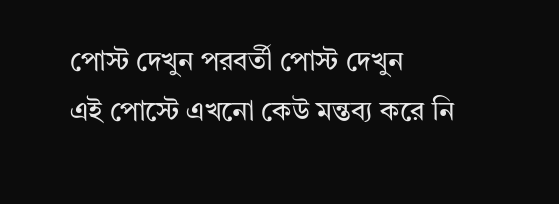পোস্ট দেখুন পরবর্তী পোস্ট দেখুন
এই পোস্টে এখনো কেউ মন্তব্য করে নি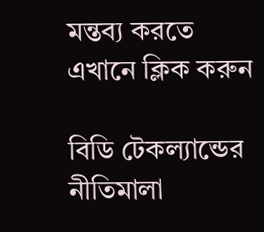মন্তব্য করতে এখানে ক্লিক করুন

বিডি টেকল্যান্ডের নীতিমালা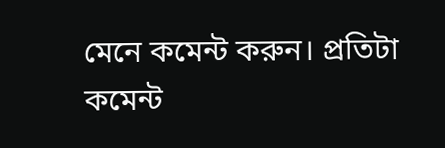মেনে কমেন্ট করুন। প্রতিটা কমেন্ট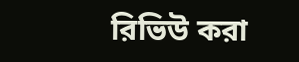রিভিউ করা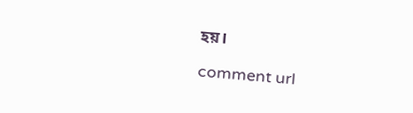হয়।

comment url